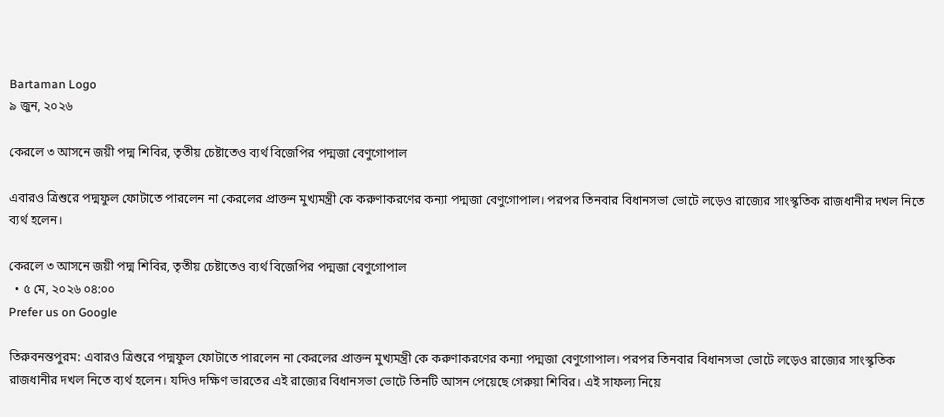Bartaman Logo
৯ জুন, ২০২৬

কেরলে ৩ আসনে জয়ী পদ্ম শিবির, তৃতীয় চেষ্টাতেও ব্যর্থ বিজেপির পদ্মজা বেণুগোপাল

এবারও ত্রিশুরে পদ্মফুল ফোটাতে পারলেন না কেরলের প্রাক্তন মুখ্যমন্ত্রী কে করুণাকরণের কন্যা পদ্মজা বেণুগোপাল। পরপর তিনবার বিধানসভা ভোটে লড়েও রাজ্যের সাংস্কৃতিক রাজধানীর দখল নিতে ব্যর্থ হলেন।

কেরলে ৩ আসনে জয়ী পদ্ম শিবির, তৃতীয় চেষ্টাতেও ব্যর্থ বিজেপির পদ্মজা বেণুগোপাল
  • ৫ মে, ২০২৬ ০৪:০০
Prefer us on Google

তিরুবনন্তপুরম: এবারও ত্রিশুরে পদ্মফুল ফোটাতে পারলেন না কেরলের প্রাক্তন মুখ্যমন্ত্রী কে করুণাকরণের কন্যা পদ্মজা বেণুগোপাল। পরপর তিনবার বিধানসভা ভোটে লড়েও রাজ্যের সাংস্কৃতিক রাজধানীর দখল নিতে ব্যর্থ হলেন। যদিও দক্ষিণ ভারতের এই রাজ্যের বিধানসভা ভোটে তিনটি আসন পেয়েছে গেরুয়া শিবির। এই সাফল্য নিয়ে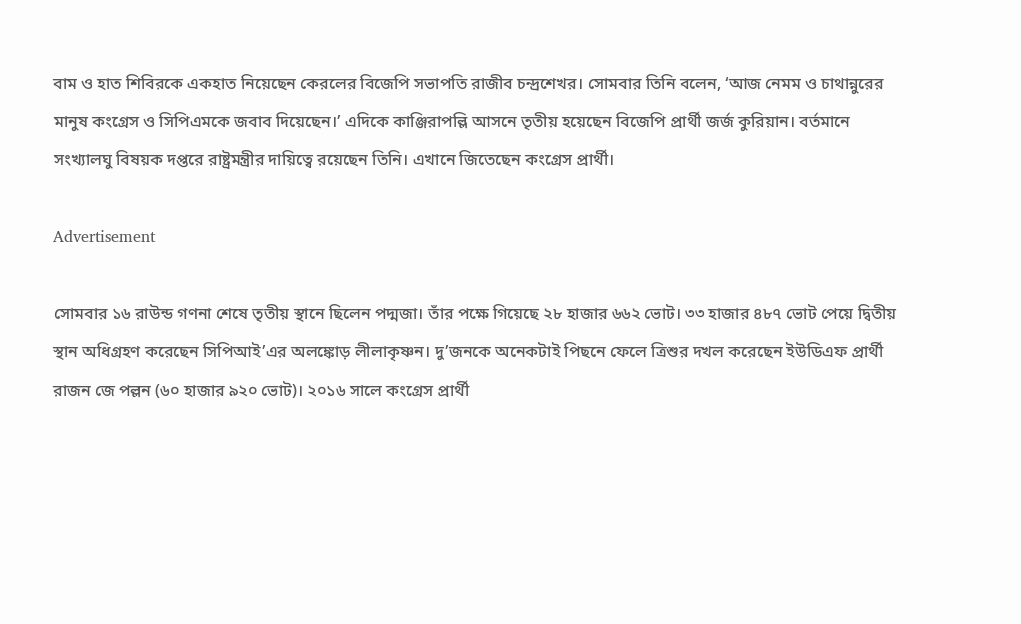বাম ও হাত শিবিরকে একহাত নিয়েছেন কেরলের বিজেপি সভাপতি রাজীব চন্দ্রশেখর। সোমবার তিনি বলেন, ‘আজ নেমম ও চাথান্নুরের মানুষ কংগ্রেস ও সিপিএমকে জবাব দিয়েছেন।’ এদিকে কাঞ্জিরাপল্লি আসনে তৃতীয় হয়েছেন বিজেপি প্রার্থী জর্জ কুরিয়ান। বর্তমানে সংখ্যালঘু বিষয়ক দপ্তরে রাষ্ট্রমন্ত্রীর দায়িত্বে রয়েছেন তিনি। এখানে জিতেছেন কংগ্রেস প্রার্থী।

Advertisement

সোমবার ১৬ রাউন্ড গণনা শেষে তৃতীয় স্থানে ছিলেন পদ্মজা। তাঁর পক্ষে গিয়েছে ২৮ হাজার ৬৬২ ভোট। ৩৩ হাজার ৪৮৭ ভোট পেয়ে দ্বিতীয় স্থান অধিগ্রহণ করেছেন সিপিআই’এর অলঙ্কোড় লীলাকৃষ্ণন। দু’জনকে অনেকটাই পিছনে ফেলে ত্রিশুর দখল করেছেন ইউডিএফ প্রার্থী রাজন জে পল্লন (৬০ হাজার ৯২০ ভোট)। ২০১৬ সালে কংগ্রেস প্রার্থী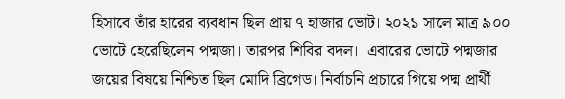হিসাবে তাঁর হারের ব্যবধান ছিল প্রায় ৭ হাজার ভোট। ২০২১ সালে মাত্র ৯০০ ভোটে হেরেছিলেন পদ্মজা। তারপর শিবির বদল।  এবারের ভোটে পদ্মজার জয়ের বিষয়ে নিশ্চিত ছিল মোদি ব্রিগেড। নির্বাচনি প্রচারে গিয়ে পদ্ম প্রার্থী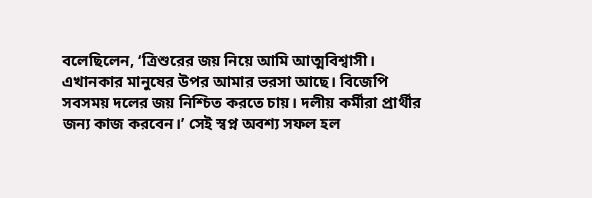বলেছিলেন, ‘ত্রিশুরের জয় নিয়ে আমি আত্মবিশ্বাসী। এখানকার মানুষের উপর আমার ভরসা আছে। বিজেপি সবসময় দলের জয় নিশ্চিত করতে চায়। দলীয় কর্মীরা প্রার্থীর জন্য কাজ করবেন।’ সেই স্বপ্ন অবশ্য সফল হল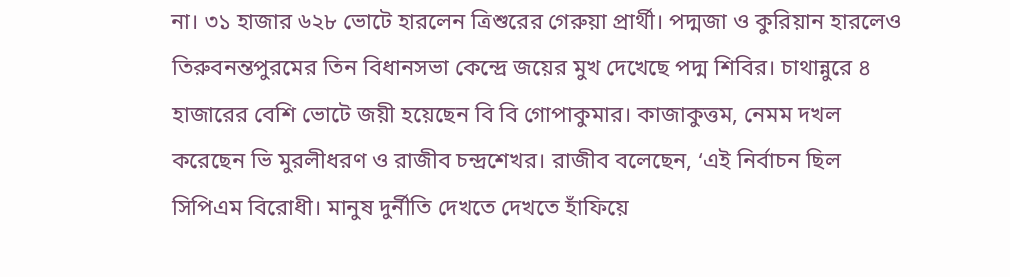না। ৩১ হাজার ৬২৮ ভোটে হারলেন ত্রিশুরের গেরুয়া প্রার্থী। পদ্মজা ও কুরিয়ান হারলেও তিরুবনন্তপুরমের তিন বিধানসভা কেন্দ্রে জয়ের মুখ দেখেছে পদ্ম শিবির। চাথান্নুরে ৪ হাজারের বেশি ভোটে জয়ী হয়েছেন বি বি গোপাকুমার। কাজাকুত্তম, নেমম দখল করেছেন ভি মুরলীধরণ ও রাজীব চন্দ্রশেখর। রাজীব বলেছেন, ‘এই নির্বাচন ছিল সিপিএম বিরোধী। মানুষ দুর্নীতি দেখতে দেখতে হাঁফিয়ে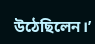উঠেছিলেন।’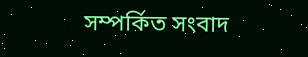সম্পর্কিত সংবাদ